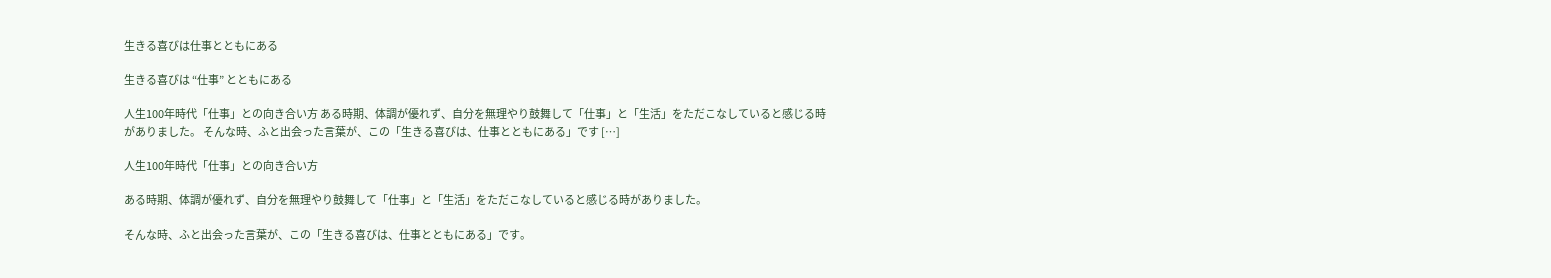生きる喜びは仕事とともにある

生きる喜びは “仕事” とともにある

人生100年時代「仕事」との向き合い方 ある時期、体調が優れず、自分を無理やり鼓舞して「仕事」と「生活」をただこなしていると感じる時がありました。 そんな時、ふと出会った言葉が、この「生きる喜びは、仕事とともにある」です […]

人生100年時代「仕事」との向き合い方

ある時期、体調が優れず、自分を無理やり鼓舞して「仕事」と「生活」をただこなしていると感じる時がありました。

そんな時、ふと出会った言葉が、この「生きる喜びは、仕事とともにある」です。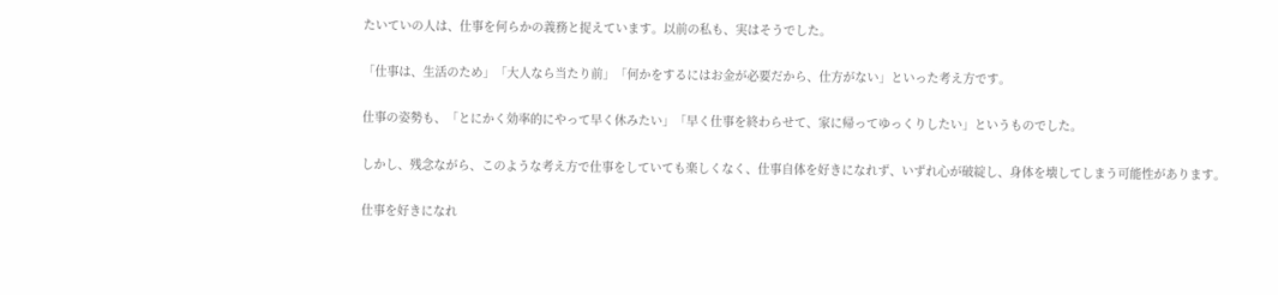たいていの人は、仕事を何らかの義務と捉えています。以前の私も、実はそうでした。

「仕事は、生活のため」「大人なら当たり前」「何かをするにはお金が必要だから、仕方がない」といった考え方です。

仕事の姿勢も、「とにかく効率的にやって早く休みたい」「早く仕事を終わらせて、家に帰ってゆっくりしたい」というものでした。

しかし、残念ながら、このような考え方で仕事をしていても楽しくなく、仕事自体を好きになれず、いずれ心が破綻し、身体を壊してしまう可能性があります。

仕事を好きになれ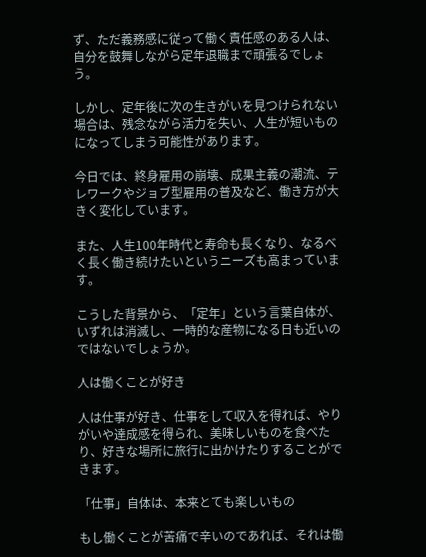ず、ただ義務感に従って働く責任感のある人は、自分を鼓舞しながら定年退職まで頑張るでしょう。

しかし、定年後に次の生きがいを見つけられない場合は、残念ながら活力を失い、人生が短いものになってしまう可能性があります。

今日では、終身雇用の崩壊、成果主義の潮流、テレワークやジョブ型雇用の普及など、働き方が大きく変化しています。

また、人生100年時代と寿命も長くなり、なるべく長く働き続けたいというニーズも高まっています。

こうした背景から、「定年」という言葉自体が、いずれは消滅し、一時的な産物になる日も近いのではないでしょうか。

人は働くことが好き

人は仕事が好き、仕事をして収入を得れば、やりがいや達成感を得られ、美味しいものを食べたり、好きな場所に旅行に出かけたりすることができます。

「仕事」自体は、本来とても楽しいもの

もし働くことが苦痛で辛いのであれば、それは働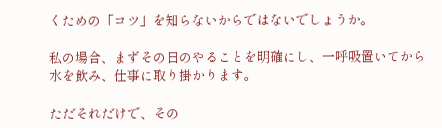くための「コツ」を知らないからではないでしょうか。

私の場合、まずその日のやることを明確にし、一呼吸置いてから水を飲み、仕事に取り掛かります。

ただそれだけで、その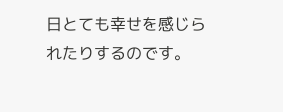日とても幸せを感じられたりするのです。